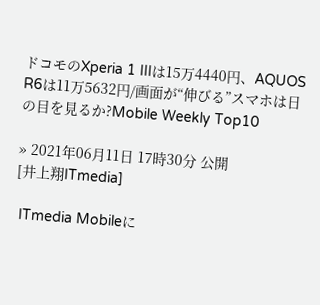ドコモのXperia 1 IIIは15万4440円、AQUOS R6は11万5632円/画面が“伸びる”スマホは日の目を見るか?Mobile Weekly Top10

» 2021年06月11日 17時30分 公開
[井上翔ITmedia]

 ITmedia Mobileに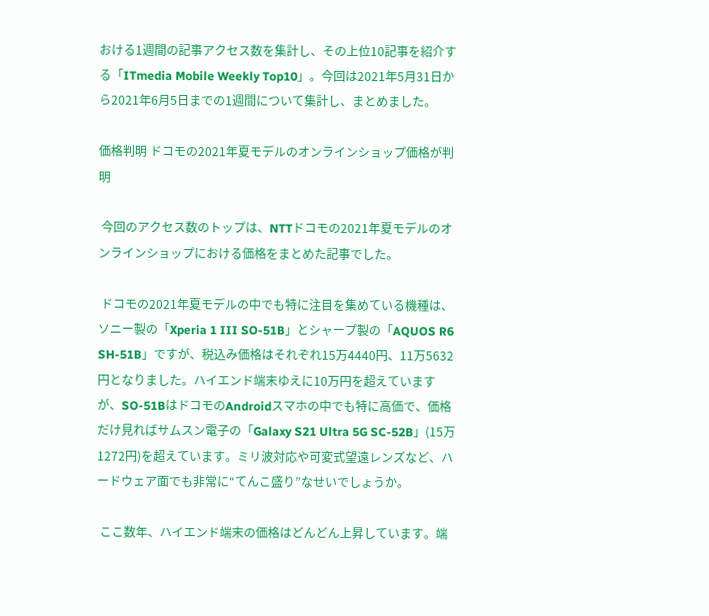おける1週間の記事アクセス数を集計し、その上位10記事を紹介する「ITmedia Mobile Weekly Top10」。今回は2021年5月31日から2021年6月5日までの1週間について集計し、まとめました。

価格判明 ドコモの2021年夏モデルのオンラインショップ価格が判明

 今回のアクセス数のトップは、NTTドコモの2021年夏モデルのオンラインショップにおける価格をまとめた記事でした。

 ドコモの2021年夏モデルの中でも特に注目を集めている機種は、ソニー製の「Xperia 1 III SO-51B」とシャープ製の「AQUOS R6 SH-51B」ですが、税込み価格はそれぞれ15万4440円、11万5632円となりました。ハイエンド端末ゆえに10万円を超えていますが、SO-51BはドコモのAndroidスマホの中でも特に高価で、価格だけ見ればサムスン電子の「Galaxy S21 Ultra 5G SC-52B」(15万1272円)を超えています。ミリ波対応や可変式望遠レンズなど、ハードウェア面でも非常に“てんこ盛り”なせいでしょうか。

 ここ数年、ハイエンド端末の価格はどんどん上昇しています。端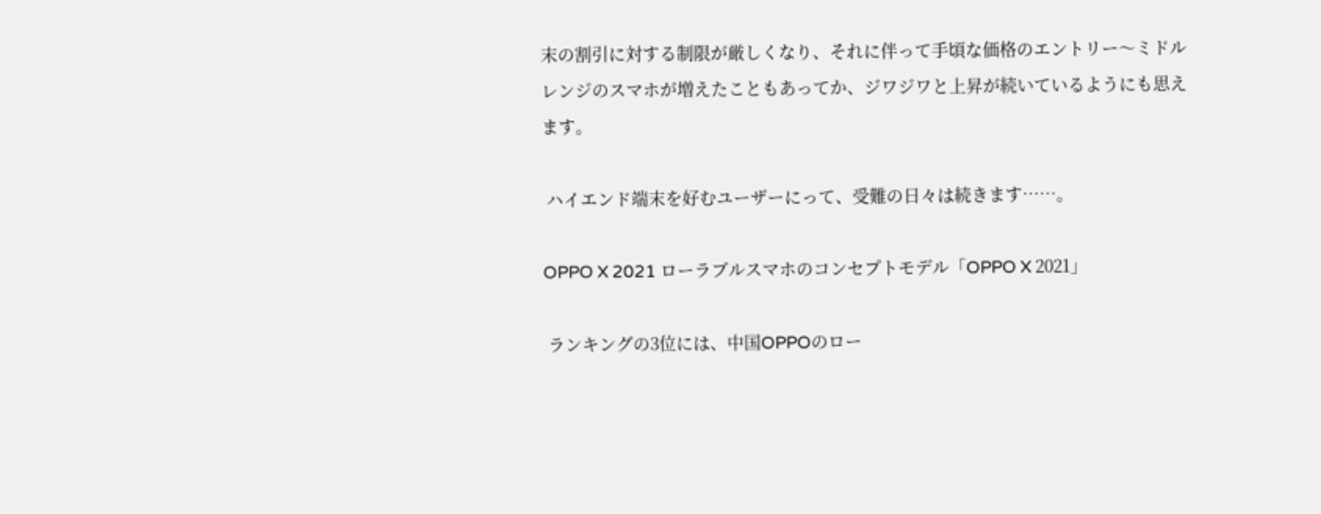末の割引に対する制限が厳しくなり、それに伴って手頃な価格のエントリー〜ミドルレンジのスマホが増えたこともあってか、ジワジワと上昇が続いているようにも思えます。

 ハイエンド端末を好むユーザーにって、受難の日々は続きます……。

OPPO X 2021 ローラブルスマホのコンセプトモデル「OPPO X 2021」

 ランキングの3位には、中国OPPOのロー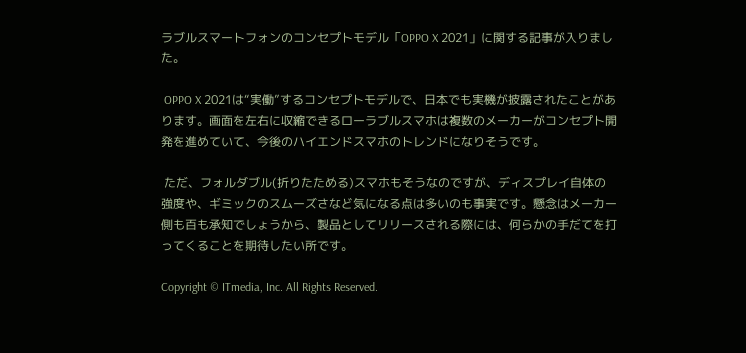ラブルスマートフォンのコンセプトモデル「OPPO X 2021」に関する記事が入りました。

 OPPO X 2021は“実働”するコンセプトモデルで、日本でも実機が披露されたことがあります。画面を左右に収縮できるローラブルスマホは複数のメーカーがコンセプト開発を進めていて、今後のハイエンドスマホのトレンドになりそうです。

 ただ、フォルダブル(折りたためる)スマホもそうなのですが、ディスプレイ自体の強度や、ギミックのスムーズさなど気になる点は多いのも事実です。懸念はメーカー側も百も承知でしょうから、製品としてリリースされる際には、何らかの手だてを打ってくることを期待したい所です。

Copyright © ITmedia, Inc. All Rights Reserved.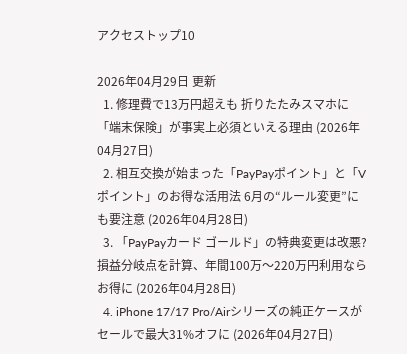アクセストップ10

2026年04月29日 更新
  1. 修理費で13万円超えも 折りたたみスマホに「端末保険」が事実上必須といえる理由 (2026年04月27日)
  2. 相互交換が始まった「PayPayポイント」と「Vポイント」のお得な活用法 6月の“ルール変更”にも要注意 (2026年04月28日)
  3. 「PayPayカード ゴールド」の特典変更は改悪? 損益分岐点を計算、年間100万〜220万円利用ならお得に (2026年04月28日)
  4. iPhone 17/17 Pro/Airシリーズの純正ケースがセールで最大31%オフに (2026年04月27日)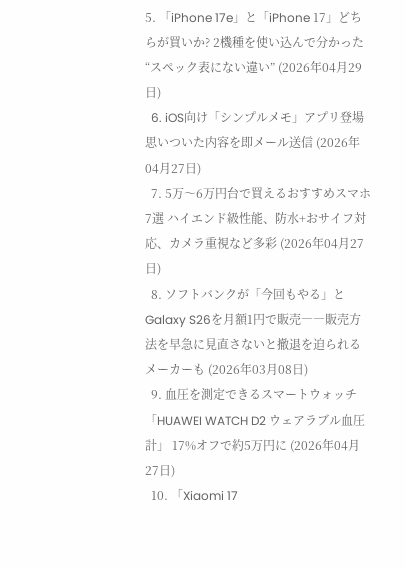5. 「iPhone 17e」と「iPhone 17」どちらが買いか? 2機種を使い込んで分かった“スペック表にない違い” (2026年04月29日)
  6. iOS向け「シンプルメモ」アプリ登場 思いついた内容を即メール送信 (2026年04月27日)
  7. 5万〜6万円台で買えるおすすめスマホ7選 ハイエンド級性能、防水+おサイフ対応、カメラ重視など多彩 (2026年04月27日)
  8. ソフトバンクが「今回もやる」とGalaxy S26を月額1円で販売――販売方法を早急に見直さないと撤退を迫られるメーカーも (2026年03月08日)
  9. 血圧を測定できるスマートウォッチ「HUAWEI WATCH D2 ウェアラブル血圧計」 17%オフで約5万円に (2026年04月27日)
  10. 「Xiaomi 17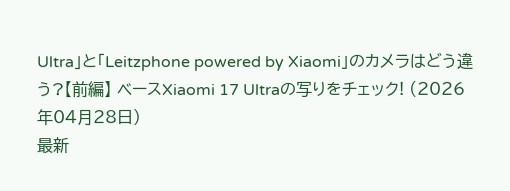Ultra」と「Leitzphone powered by Xiaomi」のカメラはどう違う?【前編】 ベースXiaomi 17 Ultraの写りをチェック! (2026年04月28日)
最新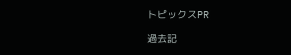トピックスPR

過去記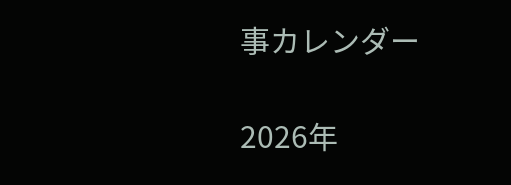事カレンダー

2026年